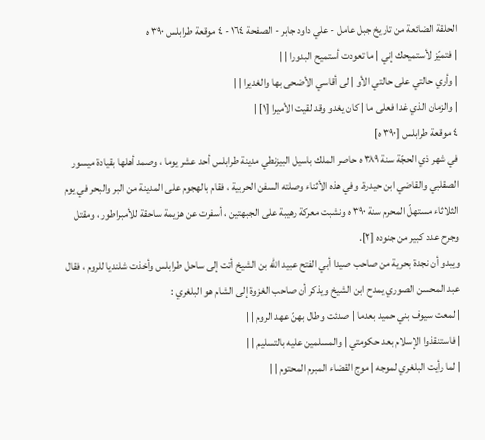الحلقة الضائعة من تاريخ جبل عامل - علي داود جابر - الصفحة ١٦٤ - ٤ موقعة طرابلس ٣٩٠ ه
| فتميّز لأستميحك إني | ما تعودت أستميح البدورا | |
| وأري حالتي على حالتي الأو | لى أقاسي الأضحى بها والغديرا | |
| والزمان الذي غدا فعلى ما | كان يغدو وقد لقيت الأميرا [١] |
٤ موقعة طرابلس [٣٩٠ ه]
في شهر ذي الحجّة سنة ٣٨٩ ه حاصر الملك باسيل البيزنطي مدينة طرابلس أحد عشر يوما ، وصمد أهلها بقيادة ميسور الصقلبي والقاضي ابن حيدرة. وفي هذه الأثناء وصلته السفن الحربية ، فقام بالهجوم على المدينة من البر والبحر في يوم الثلاثاء مستهلّ المحرم سنة ٣٩٠ ه ونشبت معركة رهيبة على الجبهتين ، أسفرت عن هزيمة ساحقة للأمبراطور ، ومقتل وجرح عدد كبير من جنوده [٢].
ويبدو أن نجدة بحرية من صاحب صيدا أبي الفتح عبيد الله بن الشيخ أتت إلى ساحل طرابلس وأخذت شلنديا للروم ، فقال عبد المحسن الصوري يمدح ابن الشيخ ويذكر أن صاحب الغزوة إلى الشام هو البلغري :
| لمعت سيوف بني حميد بعدما | صدئت وطال بهنّ عهد الروم | |
| فاستنقذوا الإسلام بعد حكومتي | والمسلمين عليه بالتسليم | |
| لما رأيت البلغري لموجه | موج القضاء المبرم المحتوم | |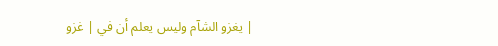| يغزو الشآم وليس يعلم أن في | غزو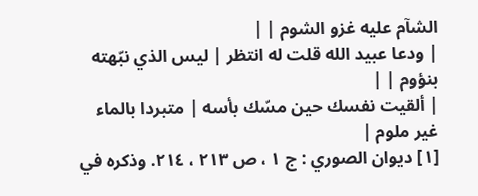الشآم عليه غزو الشوم | |
| ودعا عبيد الله قلت له انتظر | ليس الذي نبّهته بنؤوم | |
| ألقيت نفسك حين مسّك بأسه | متبردا بالماء غير ملوم |
[١] ديوان الصوري : ج ١ ، ص ٢١٣ ، ٢١٤. وذكره في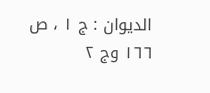الديوان : ج ١ ، ص ١٦٦ وج ٢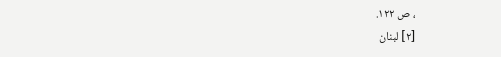، ص ١٢٢.
[٢] لبنان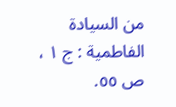من السيادة الفاطمية : ج ١ ، ص ٥٥.